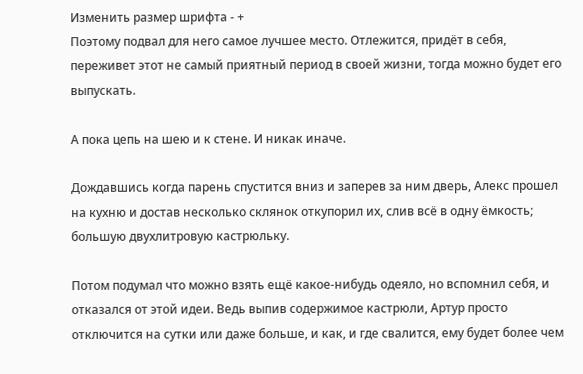Изменить размер шрифта - +
Поэтому подвал для него самое лучшее место. Отлежится, придёт в себя, переживет этот не самый приятный период в своей жизни, тогда можно будет его выпускать.

А пока цепь на шею и к стене. И никак иначе.

Дождавшись когда парень спустится вниз и заперев за ним дверь, Алекс прошел на кухню и достав несколько склянок откупорил их, слив всё в одну ёмкость; большую двухлитровую кастрюльку.

Потом подумал что можно взять ещё какое-нибудь одеяло, но вспомнил себя, и отказался от этой идеи. Ведь выпив содержимое кастрюли, Артур просто отключится на сутки или даже больше, и как, и где свалится, ему будет более чем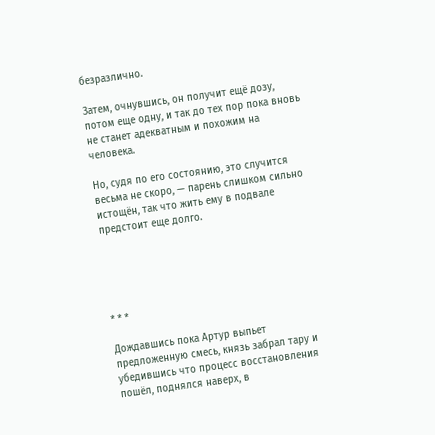безразлично.

Затем, очнувшись, он получит ещё дозу, потом еще одну, и так до тех пор пока вновь не станет адекватным и похожим на человека.

Но, судя по его состоянию, это случится весьма не скоро, — парень слишком сильно истощён, так что жить ему в подвале предстоит еще долго.





* * *

Дождавшись пока Артур выпьет предложенную смесь, князь забрал тару и убедившись что процесс восстановления пошёл, поднялся наверх, в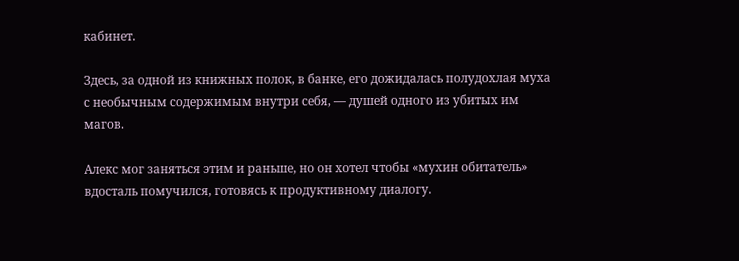кабинет.

Здесь, за одной из книжных полок, в банке, его дожидалась полудохлая муха с необычным содержимым внутри себя, — душей одного из убитых им магов.

Алекс мог заняться этим и раньше, но он хотел чтобы «мухин обитатель» вдосталь помучился, готовясь к продуктивному диалогу.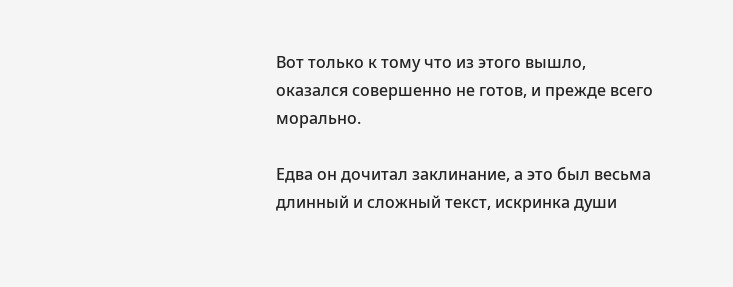Вот только к тому что из этого вышло, оказался совершенно не готов, и прежде всего морально.

Едва он дочитал заклинание, а это был весьма длинный и сложный текст, искринка души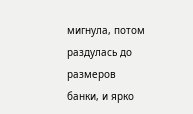мигнула, потом раздулась до размеров банки, и ярко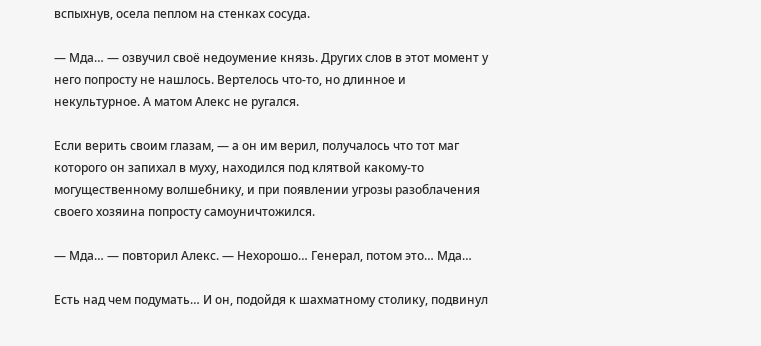вспыхнув, осела пеплом на стенках сосуда.

— Мда… — озвучил своё недоумение князь. Других слов в этот момент у него попросту не нашлось. Вертелось что-то, но длинное и некультурное. А матом Алекс не ругался.

Если верить своим глазам, — а он им верил, получалось что тот маг которого он запихал в муху, находился под клятвой какому-то могущественному волшебнику, и при появлении угрозы разоблачения своего хозяина попросту самоуничтожился.

— Мда… — повторил Алекс. — Нехорошо… Генерал, потом это… Мда…

Есть над чем подумать… И он, подойдя к шахматному столику, подвинул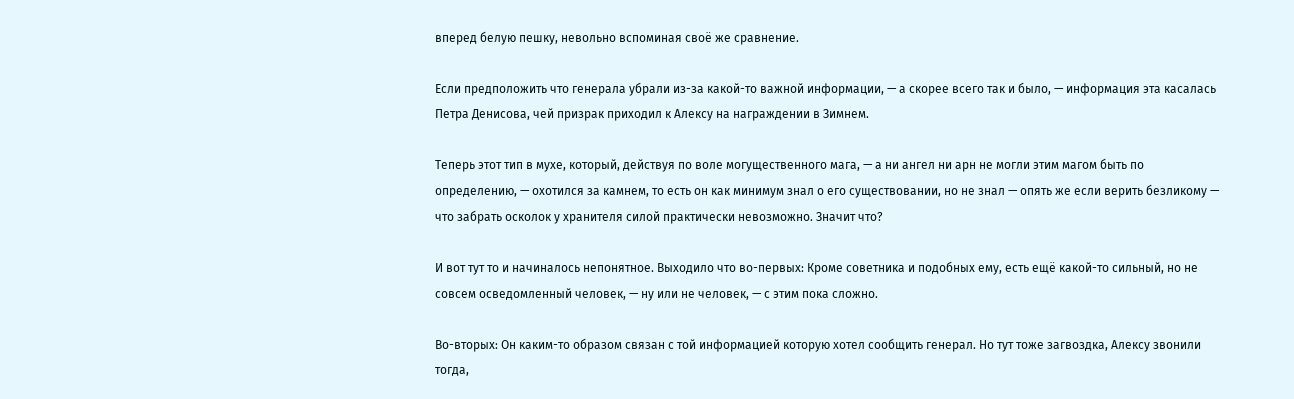вперед белую пешку, невольно вспоминая своё же сравнение.

Если предположить что генерала убрали из-за какой-то важной информации, — а скорее всего так и было, — информация эта касалась Петра Денисова, чей призрак приходил к Алексу на награждении в Зимнем.

Теперь этот тип в мухе, который, действуя по воле могущественного мага, — а ни ангел ни арн не могли этим магом быть по определению, — охотился за камнем, то есть он как минимум знал о его существовании, но не знал — опять же если верить безликому — что забрать осколок у хранителя силой практически невозможно. Значит что?

И вот тут то и начиналось непонятное. Выходило что во-первых: Кроме советника и подобных ему, есть ещё какой-то сильный, но не совсем осведомленный человек, — ну или не человек, — с этим пока сложно.

Во-вторых: Он каким-то образом связан с той информацией которую хотел сообщить генерал. Но тут тоже загвоздка, Алексу звонили тогда,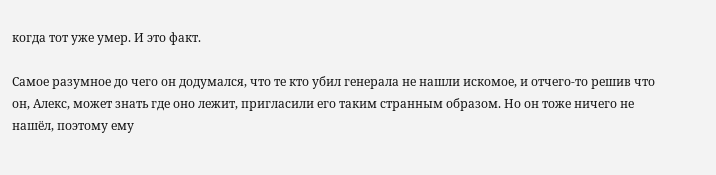когда тот уже умер. И это факт.

Самое разумное до чего он додумался, что те кто убил генерала не нашли искомое, и отчего-то решив что он, Алекс, может знать где оно лежит, пригласили его таким странным образом. Но он тоже ничего не нашёл, поэтому ему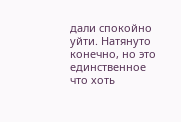дали спокойно уйти. Натянуто конечно, но это единственное что хоть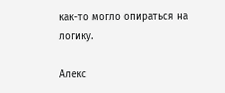как-то могло опираться на логику.

Алекс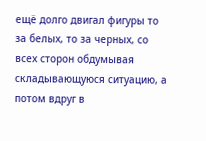ещё долго двигал фигуры то за белых, то за черных, со всех сторон обдумывая складывающуюся ситуацию, а потом вдруг в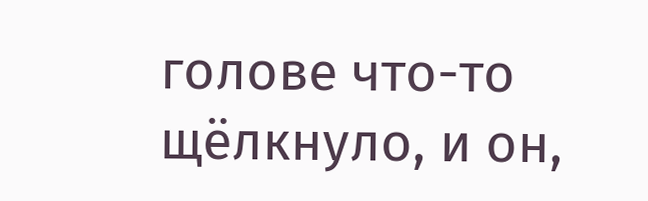голове что-то щёлкнуло, и он,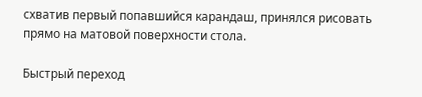схватив первый попавшийся карандаш, принялся рисовать прямо на матовой поверхности стола.

Быстрый переход